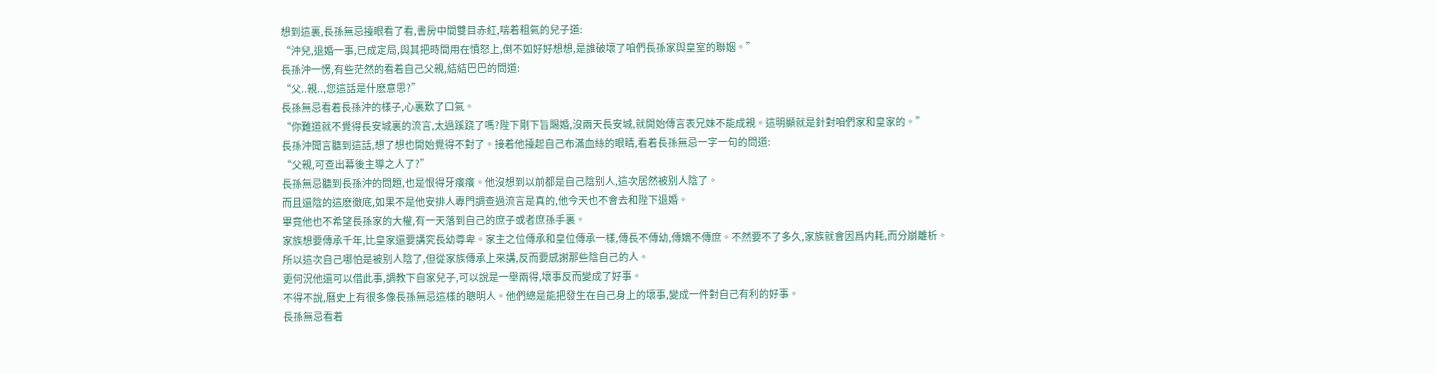想到這裏,長孫無忌擡眼看了看,書房中間雙目赤紅,喘着粗氣的兒子道:
“沖兒,退婚一事,已成定局,與其把時間用在憤怒上,倒不如好好想想,是誰破壞了咱們長孫家與皇室的聯姻。”
長孫沖一愣,有些茫然的看着自己父親,結結巴巴的問道:
“父..親..,您這話是什麽意思?”
長孫無忌看着長孫沖的樣子,心裏歎了口氣。
“你難道就不覺得長安城裏的流言,太過蹊跷了嗎?陛下剛下旨賜婚,沒兩天長安城,就開始傳言表兄妹不能成親。這明顯就是針對咱們家和皇家的。”
長孫沖聞言聽到這話,想了想也開始覺得不對了。接着他擡起自己布滿血絲的眼睛,看着長孫無忌一字一句的問道:
“父親,可查出幕後主導之人了?”
長孫無忌聽到長孫沖的問題,也是恨得牙癢癢。他沒想到以前都是自己陰别人,這次居然被别人陰了。
而且還陰的這麽徹底,如果不是他安排人專門調查過流言是真的,他今天也不會去和陛下退婚。
畢竟他也不希望長孫家的大權,有一天落到自己的庶子或者庶孫手裏。
家族想要傳承千年,比皇家還要講究長幼尊卑。家主之位傳承和皇位傳承一樣,傳長不傳幼,傳嫡不傳庶。不然要不了多久,家族就會因爲内耗,而分崩離析。
所以這次自己哪怕是被别人陰了,但從家族傳承上來講,反而要感謝那些陰自己的人。
更何況他還可以借此事,調教下自家兒子,可以說是一舉兩得,壞事反而變成了好事。
不得不說,曆史上有很多像長孫無忌這樣的聰明人。他們總是能把發生在自己身上的壞事,變成一件對自己有利的好事。
長孫無忌看着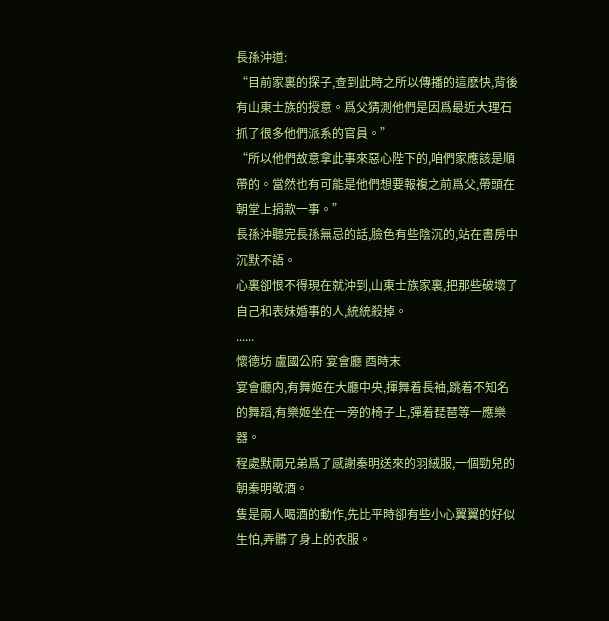長孫沖道:
“目前家裏的探子,查到此時之所以傳播的這麽快,背後有山東士族的授意。爲父猜測他們是因爲最近大理石抓了很多他們派系的官員。”
“所以他們故意拿此事來惡心陛下的,咱們家應該是順帶的。當然也有可能是他們想要報複之前爲父,帶頭在朝堂上捐款一事。”
長孫沖聽完長孫無忌的話,臉色有些陰沉的,站在書房中沉默不語。
心裏卻恨不得現在就沖到,山東士族家裏,把那些破壞了自己和表妹婚事的人,統統殺掉。
......
懷德坊 盧國公府 宴會廳 酉時末
宴會廳内,有舞姬在大廳中央,揮舞着長袖,跳着不知名的舞蹈,有樂姬坐在一旁的椅子上,彈着琵琶等一應樂器。
程處默兩兄弟爲了感謝秦明送來的羽絨服,一個勁兒的朝秦明敬酒。
隻是兩人喝酒的動作,先比平時卻有些小心翼翼的好似生怕,弄髒了身上的衣服。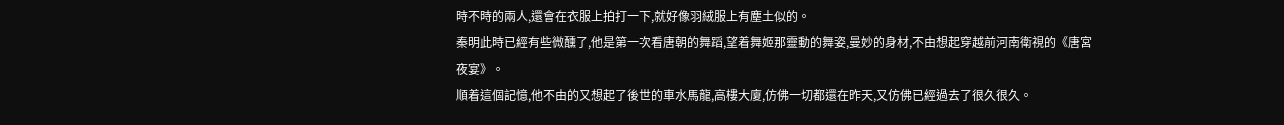時不時的兩人,還會在衣服上拍打一下,就好像羽絨服上有塵土似的。
秦明此時已經有些微醺了,他是第一次看唐朝的舞蹈,望着舞姬那靈動的舞姿,曼妙的身材,不由想起穿越前河南衛視的《唐宮夜宴》。
順着這個記憶,他不由的又想起了後世的車水馬龍,高樓大廈,仿佛一切都還在昨天,又仿佛已經過去了很久很久。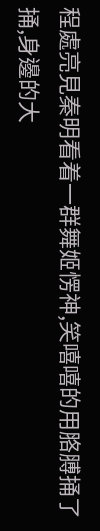程處亮見秦明看着一群舞姬愣神,笑嘻嘻的用胳膊捅了捅,身邊的大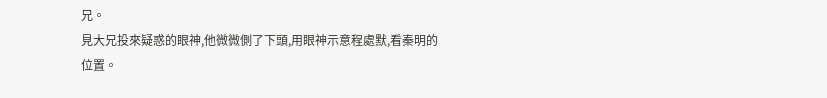兄。
見大兄投來疑惑的眼神,他微微側了下頭,用眼神示意程處默,看秦明的位置。